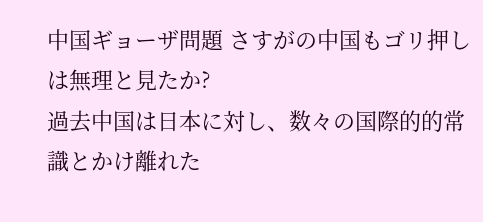中国ギョーザ問題 さすがの中国もゴリ押しは無理と見たか?
過去中国は日本に対し、数々の国際的的常識とかけ離れた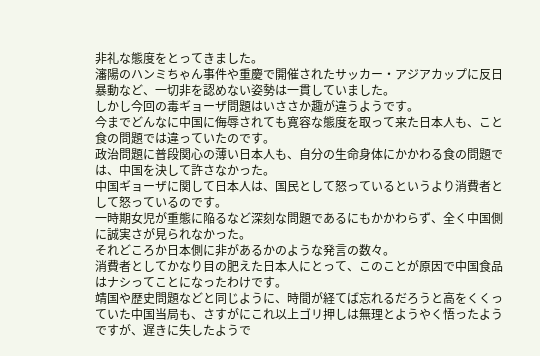非礼な態度をとってきました。
瀋陽のハンミちゃん事件や重慶で開催されたサッカー・アジアカップに反日暴動など、一切非を認めない姿勢は一貫していました。
しかし今回の毒ギョーザ問題はいささか趣が違うようです。
今までどんなに中国に侮辱されても寛容な態度を取って来た日本人も、こと食の問題では違っていたのです。
政治問題に普段関心の薄い日本人も、自分の生命身体にかかわる食の問題では、中国を決して許さなかった。
中国ギョーザに関して日本人は、国民として怒っているというより消費者として怒っているのです。
一時期女児が重態に陥るなど深刻な問題であるにもかかわらず、全く中国側に誠実さが見られなかった。
それどころか日本側に非があるかのような発言の数々。
消費者としてかなり目の肥えた日本人にとって、このことが原因で中国食品はナシってことになったわけです。
靖国や歴史問題などと同じように、時間が経てば忘れるだろうと高をくくっていた中国当局も、さすがにこれ以上ゴリ押しは無理とようやく悟ったようですが、遅きに失したようで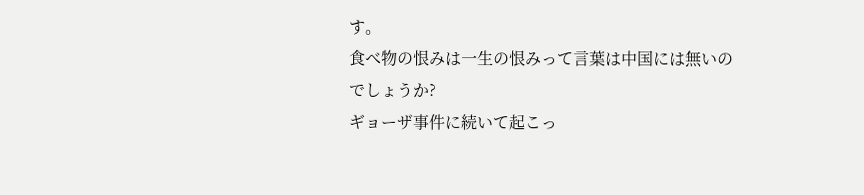す。
食べ物の恨みは一生の恨みって言葉は中国には無いのでしょうか?
ギョーザ事件に続いて起こっ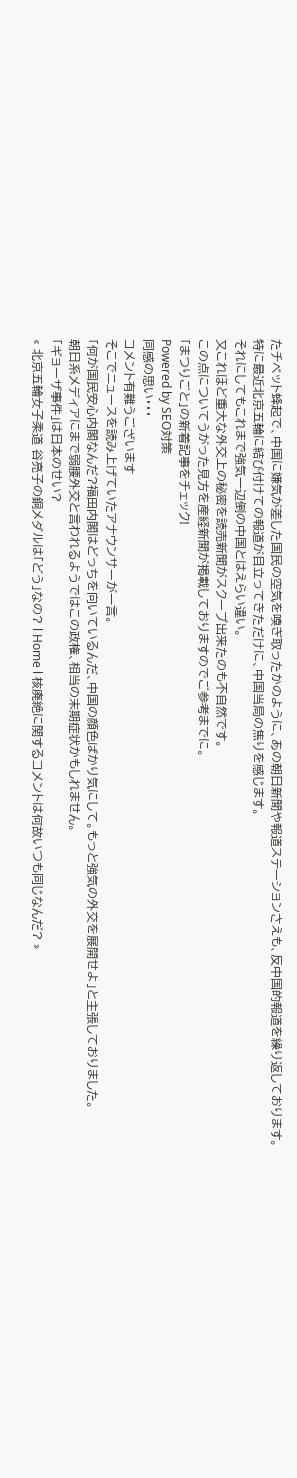たチベット蜂起で、中国に嫌気が差した国民の空気を嗅ぎ取ったかのように、あの朝日新聞や報道ステーションさえも、反中国的報道を繰り返しております。
特に最近北京五輪に結び付けての報道が目立ってきただけに、中国当局の焦りを感じます。
それにしてもこれまで強気一辺倒の中国とはえらい違い。
又これほど重大な外交上の秘密を読売新聞がスクープ出来たのも不自然です。
この点についてうがった見方を産経新聞が掲載しておりますのでご参考までに。
「まつりごと」の新着記事をチェック!
Powered by SEO対策
同感の思い・・・
コメント有難うございます
そこでニュースを読み上げていたアナウンサーが一言。
「何が国民安心内閣なんだ?福田内閣はどっちを向いているんだ、中国の顔色ばかり気にして。もっと強気の外交を展開せよ」と主張しておりました。
朝日系メディアにまで弱腰外交と言われるようではこの政権、相当の末期症状かもしれません。
「ギョーザ事件」は日本のせい?
« 北京五輪女子柔道 谷亮子の銅メダルは「どう」なの? l Home l 核廃絶に関するコメントは何故いつも同じなんだ? »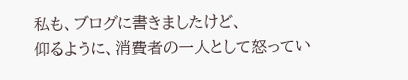私も、ブログに書きましたけど、
仰るように、消費者の一人として怒ってい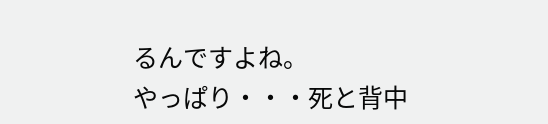るんですよね。
やっぱり・・・死と背中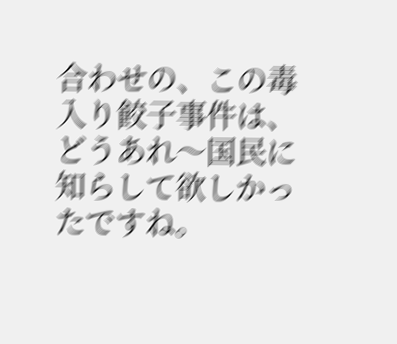合わせの、この毒入り餃子事件は、どうあれ〜国民に知らして欲しかったですね。